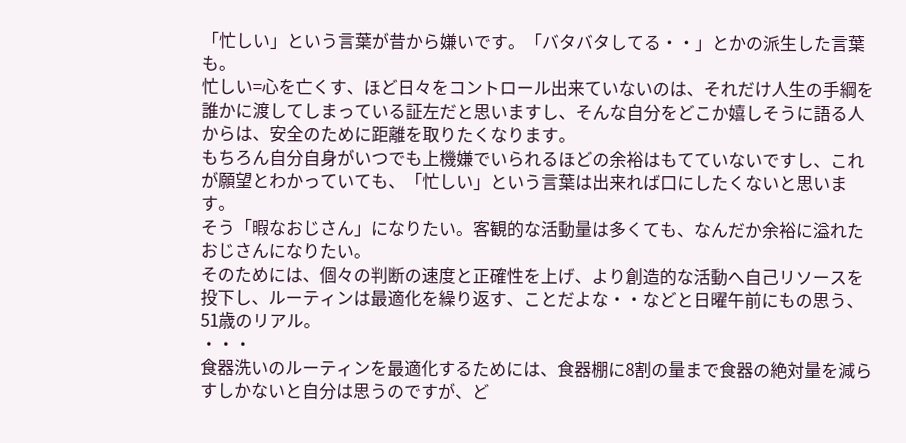「忙しい」という言葉が昔から嫌いです。「バタバタしてる・・」とかの派生した言葉も。
忙しい=心を亡くす、ほど日々をコントロール出来ていないのは、それだけ人生の手綱を誰かに渡してしまっている証左だと思いますし、そんな自分をどこか嬉しそうに語る人からは、安全のために距離を取りたくなります。
もちろん自分自身がいつでも上機嫌でいられるほどの余裕はもてていないですし、これが願望とわかっていても、「忙しい」という言葉は出来れば口にしたくないと思います。
そう「暇なおじさん」になりたい。客観的な活動量は多くても、なんだか余裕に溢れたおじさんになりたい。
そのためには、個々の判断の速度と正確性を上げ、より創造的な活動へ自己リソースを投下し、ルーティンは最適化を繰り返す、ことだよな・・などと日曜午前にもの思う、51歳のリアル。
・・・
食器洗いのルーティンを最適化するためには、食器棚に8割の量まで食器の絶対量を減らすしかないと自分は思うのですが、ど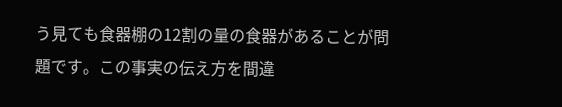う見ても食器棚の12割の量の食器があることが問題です。この事実の伝え方を間違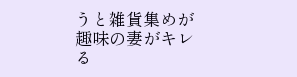うと雑貨集めが趣味の妻がキレる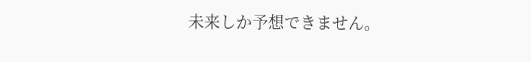未来しか予想できません。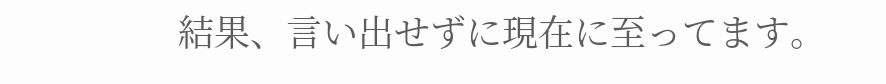結果、言い出せずに現在に至ってます。